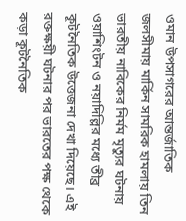ওমান উপসাগরের আন্তর্জাতিক জলসীমায় মার্কিন সামরিক হামলায় তিন ভারতীয় নাবিকের নির্মম মৃত্যুর ঘটনায় ওয়াশিংটন ও নয়াদিল্লির মধ্যে তীব্র কূটনৈতিক উত্তেজনা দেখা দিয়েছে। এই রক্তক্ষয়ী ঘটনার পর ভারতের পক্ষ থেকে কড়া কূটনৈতিক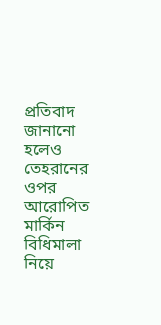প্রতিবাদ জানানো হলেও তেহরানের ওপর আরোপিত মার্কিন বিধিমালা নিয়ে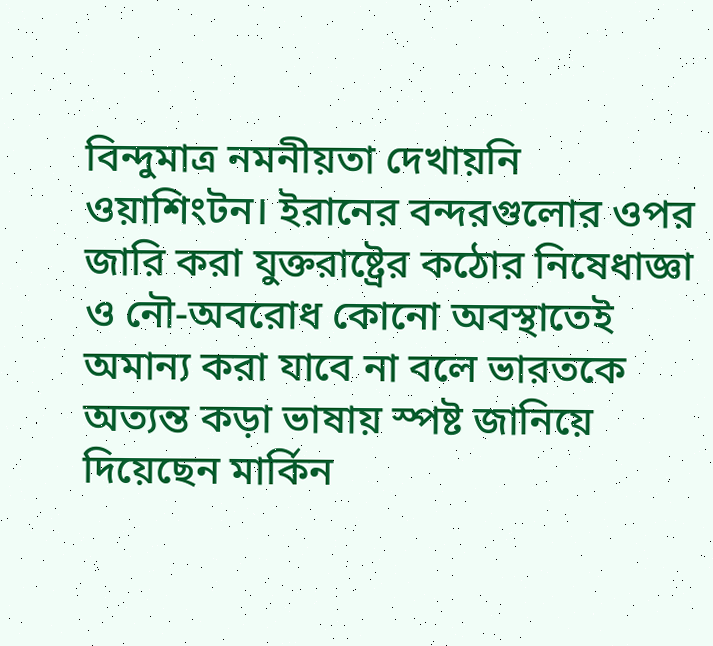বিন্দুমাত্র নমনীয়তা দেখায়নি ওয়াশিংটন। ইরানের বন্দরগুলোর ওপর জারি করা যুক্তরাষ্ট্রের কঠোর নিষেধাজ্ঞা ও নৌ-অবরোধ কোনো অবস্থাতেই অমান্য করা যাবে না বলে ভারতকে অত্যন্ত কড়া ভাষায় স্পষ্ট জানিয়ে দিয়েছেন মার্কিন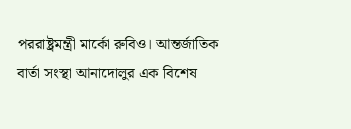পররাষ্ট্রমন্ত্রী মার্কো রুবিও। আন্তর্জাতিক বার্তা সংস্থা আনাদোলুর এক বিশেষ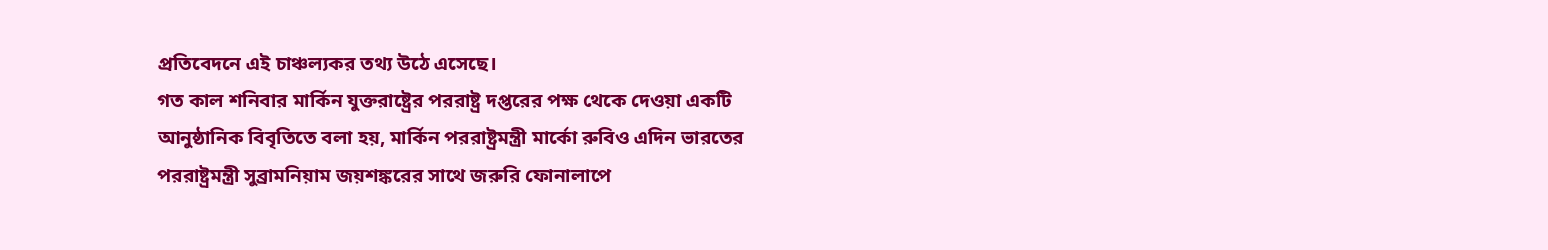প্রতিবেদনে এই চাঞ্চল্যকর তথ্য উঠে এসেছে।
গত কাল শনিবার মার্কিন যুক্তরাষ্ট্রের পররাষ্ট্র দপ্তরের পক্ষ থেকে দেওয়া একটি আনুষ্ঠানিক বিবৃতিতে বলা হয়, মার্কিন পররাষ্ট্রমন্ত্রী মার্কো রুবিও এদিন ভারতের পররাষ্ট্রমন্ত্রী সুব্রামনিয়াম জয়শঙ্করের সাথে জরুরি ফোনালাপে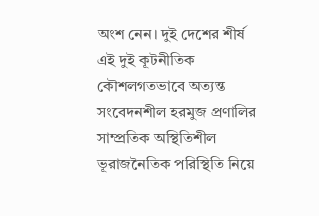অংশ নেন। দুই দেশের শীর্ষ এই দুই কূটনীতিক কৌশলগতভাবে অত্যন্ত সংবেদনশীল হরমুজ প্রণালির সাম্প্রতিক অস্থিতিশীল ভূরাজনৈতিক পরিস্থিতি নিয়ে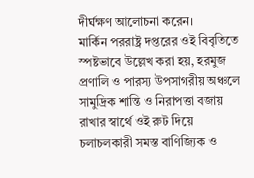দীর্ঘক্ষণ আলোচনা করেন।
মার্কিন পররাষ্ট্র দপ্তরের ওই বিবৃতিতে স্পষ্টভাবে উল্লেখ করা হয়, হরমুজ প্রণালি ও পারস্য উপসাগরীয় অঞ্চলে সামুদ্রিক শান্তি ও নিরাপত্তা বজায় রাখার স্বার্থে ওই রুট দিয়ে চলাচলকারী সমস্ত বাণিজ্যিক ও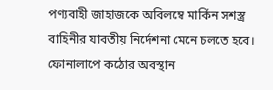পণ্যবাহী জাহাজকে অবিলম্বে মার্কিন সশস্ত্র বাহিনীর যাবতীয় নির্দেশনা মেনে চলতে হবে।
ফোনালাপে কঠোর অবস্থান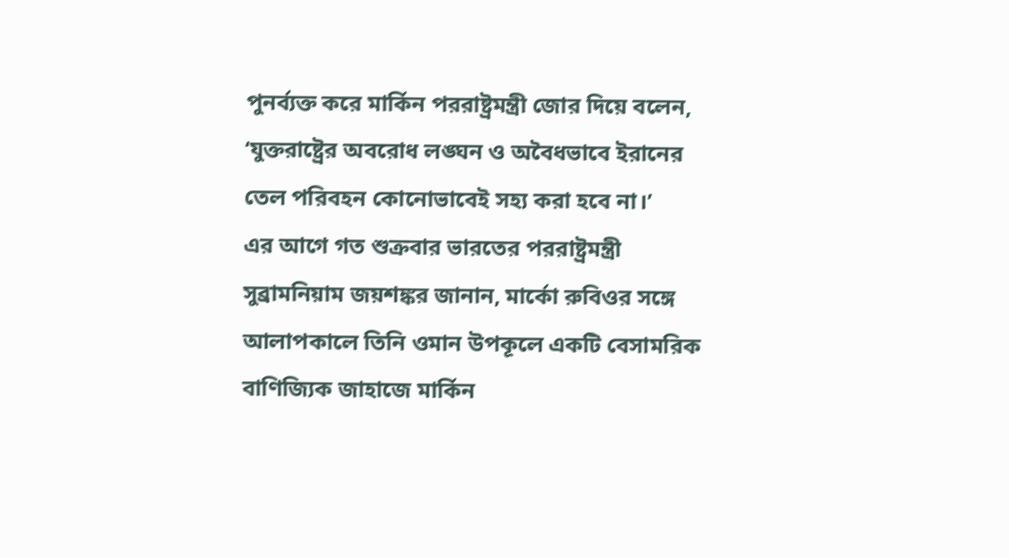পুনর্ব্যক্ত করে মার্কিন পররাষ্ট্রমন্ত্রী জোর দিয়ে বলেন, ‘যুক্তরাষ্ট্রের অবরোধ লঙ্ঘন ও অবৈধভাবে ইরানের তেল পরিবহন কোনোভাবেই সহ্য করা হবে না।’
এর আগে গত শুক্রবার ভারতের পররাষ্ট্রমন্ত্রী সুব্রামনিয়াম জয়শঙ্কর জানান, মার্কো রুবিওর সঙ্গে আলাপকালে তিনি ওমান উপকূলে একটি বেসামরিক বাণিজ্যিক জাহাজে মার্কিন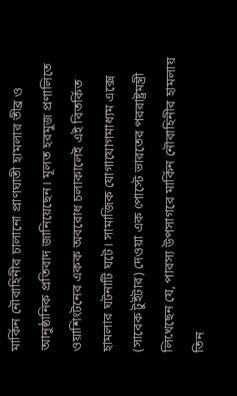মার্কিন নৌবাহিনীর চালানো প্রাণঘাতী হামলার তীব্র ও আনুষ্ঠানিক প্রতিবাদ জানিয়েছেন। মূলত হরমুজ প্রণালিতে ওয়াশিংটনের একক অবরোধ চলাকালেই এই বিতর্কিত হামলার ঘটনাটি ঘটে। সামাজিক যোগাযোগমাধ্যম এক্সে (সাবেক টুইটার) দেওয়া এক পোস্টে ভারতের পররাষ্ট্রমন্ত্রী লিখেছেন যে, পারস্য উপসাগরে মার্কিন নৌবাহিনীর হামলায় তিন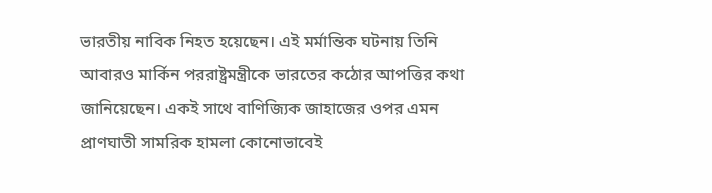ভারতীয় নাবিক নিহত হয়েছেন। এই মর্মান্তিক ঘটনায় তিনি আবারও মার্কিন পররাষ্ট্রমন্ত্রীকে ভারতের কঠোর আপত্তির কথা জানিয়েছেন। একই সাথে বাণিজ্যিক জাহাজের ওপর এমন প্রাণঘাতী সামরিক হামলা কোনোভাবেই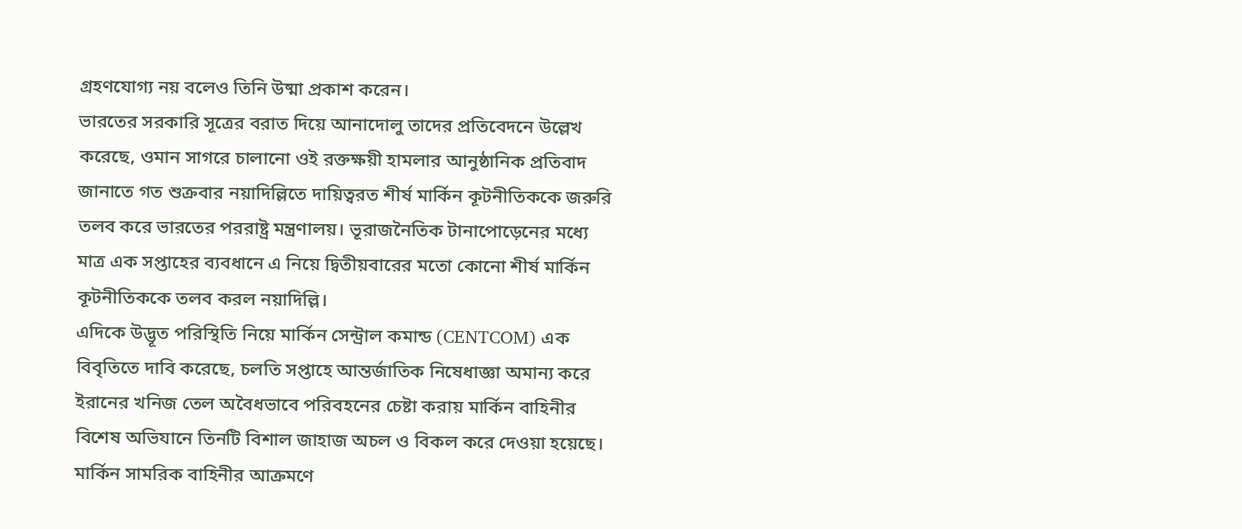গ্রহণযোগ্য নয় বলেও তিনি উষ্মা প্রকাশ করেন।
ভারতের সরকারি সূত্রের বরাত দিয়ে আনাদোলু তাদের প্রতিবেদনে উল্লেখ করেছে, ওমান সাগরে চালানো ওই রক্তক্ষয়ী হামলার আনুষ্ঠানিক প্রতিবাদ জানাতে গত শুক্রবার নয়াদিল্লিতে দায়িত্বরত শীর্ষ মার্কিন কূটনীতিককে জরুরি তলব করে ভারতের পররাষ্ট্র মন্ত্রণালয়। ভূরাজনৈতিক টানাপোড়েনের মধ্যে মাত্র এক সপ্তাহের ব্যবধানে এ নিয়ে দ্বিতীয়বারের মতো কোনো শীর্ষ মার্কিন কূটনীতিককে তলব করল নয়াদিল্লি।
এদিকে উদ্ভূত পরিস্থিতি নিয়ে মার্কিন সেন্ট্রাল কমান্ড (CENTCOM) এক বিবৃতিতে দাবি করেছে, চলতি সপ্তাহে আন্তর্জাতিক নিষেধাজ্ঞা অমান্য করে ইরানের খনিজ তেল অবৈধভাবে পরিবহনের চেষ্টা করায় মার্কিন বাহিনীর বিশেষ অভিযানে তিনটি বিশাল জাহাজ অচল ও বিকল করে দেওয়া হয়েছে। মার্কিন সামরিক বাহিনীর আক্রমণে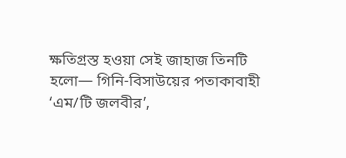ক্ষতিগ্রস্ত হওয়া সেই জাহাজ তিনটি হলো— গিনি-বিসাউয়ের পতাকাবাহী ‘এম/টি জলবীর’,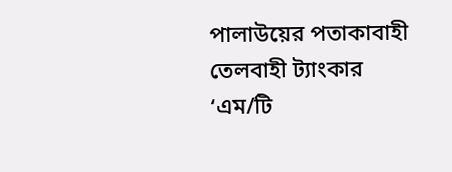পালাউয়ের পতাকাবাহী তেলবাহী ট্যাংকার ‘এম/টি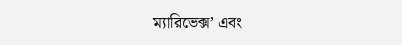ম্যারিভেক্স’ এবং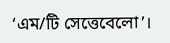‘এম/টি সেত্তেবেলো’।